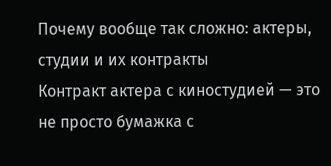Почему вообще так сложно: актеры, студии и их контракты
Контракт актера с киностудией — это не просто бумажка с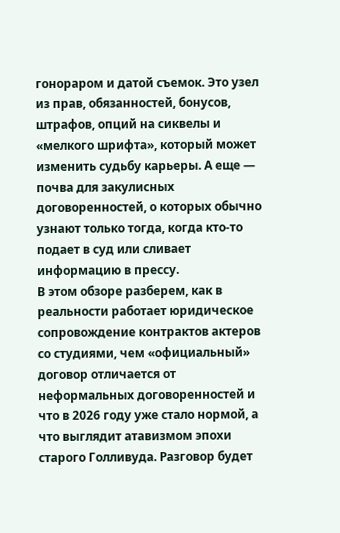гонораром и датой съемок. Это узел из прав, обязанностей, бонусов, штрафов, опций на сиквелы и «мелкого шрифта», который может изменить судьбу карьеры. А еще — почва для закулисных договоренностей, о которых обычно узнают только тогда, когда кто‑то подает в суд или сливает информацию в прессу.
В этом обзоре разберем, как в реальности работает юридическое сопровождение контрактов актеров со студиями, чем «официальный» договор отличается от неформальных договоренностей и что в 2026 году уже стало нормой, а что выглядит атавизмом эпохи старого Голливуда. Разговор будет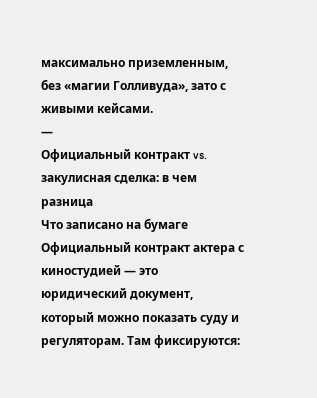максимально приземленным, без «магии Голливуда», зато с живыми кейсами.
—
Официальный контракт vs. закулисная сделка: в чем разница
Что записано на бумаге
Официальный контракт актера с киностудией — это юридический документ, который можно показать суду и регуляторам. Там фиксируются: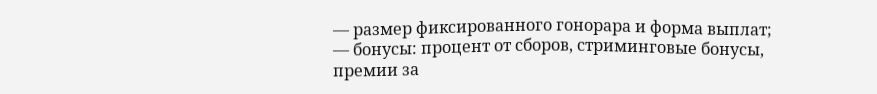— размер фиксированного гонорара и форма выплат;
— бонусы: процент от сборов, стриминговые бонусы, премии за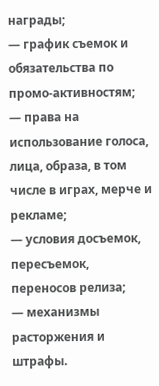награды;
— график съемок и обязательства по промо-активностям;
— права на использование голоса, лица, образа, в том числе в играх, мерче и рекламе;
— условия досъемок, пересъемок, переносов релиза;
— механизмы расторжения и штрафы.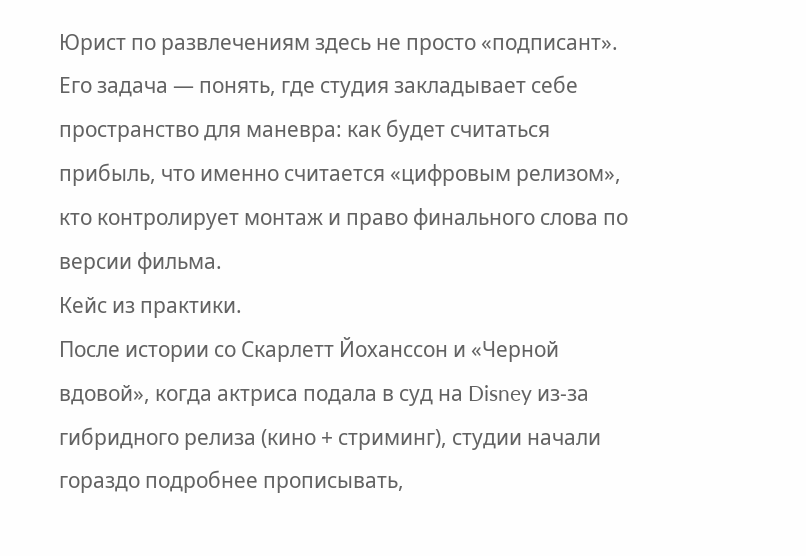Юрист по развлечениям здесь не просто «подписант». Его задача — понять, где студия закладывает себе пространство для маневра: как будет считаться прибыль, что именно считается «цифровым релизом», кто контролирует монтаж и право финального слова по версии фильма.
Кейс из практики.
После истории со Скарлетт Йоханссон и «Черной вдовой», когда актриса подала в суд на Disney из‑за гибридного релиза (кино + стриминг), студии начали гораздо подробнее прописывать,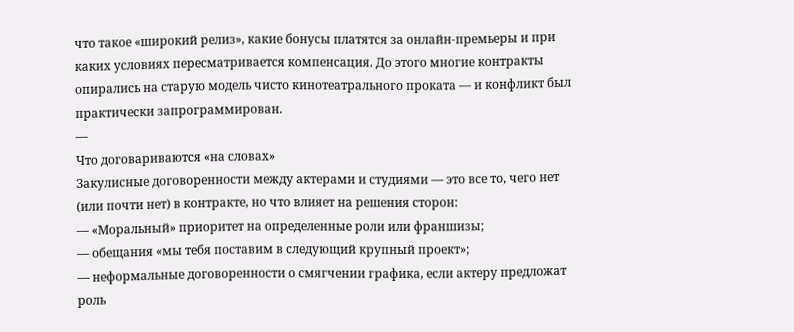что такое «широкий релиз», какие бонусы платятся за онлайн-премьеры и при каких условиях пересматривается компенсация. До этого многие контракты опирались на старую модель чисто кинотеатрального проката — и конфликт был практически запрограммирован.
—
Что договариваются «на словах»
Закулисные договоренности между актерами и студиями — это все то, чего нет (или почти нет) в контракте, но что влияет на решения сторон:
— «Моральный» приоритет на определенные роли или франшизы;
— обещания «мы тебя поставим в следующий крупный проект»;
— неформальные договоренности о смягчении графика, если актеру предложат роль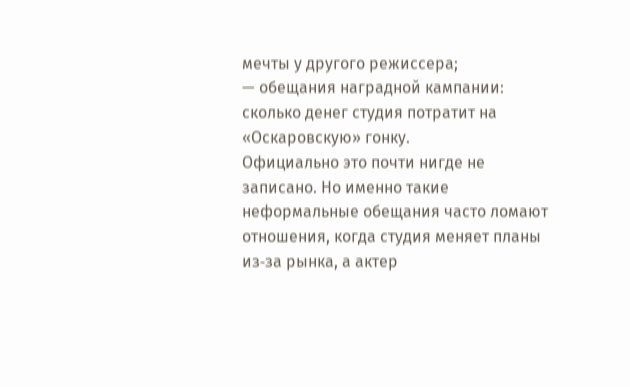мечты у другого режиссера;
— обещания наградной кампании: сколько денег студия потратит на «Оскаровскую» гонку.
Официально это почти нигде не записано. Но именно такие неформальные обещания часто ломают отношения, когда студия меняет планы из‑за рынка, а актер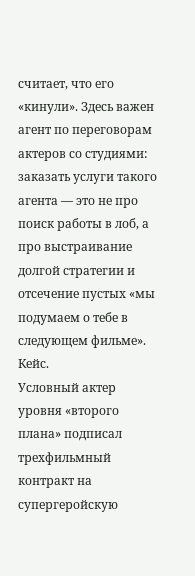считает, что его «кинули». Здесь важен агент по переговорам актеров со студиями: заказать услуги такого агента — это не про поиск работы в лоб, а про выстраивание долгой стратегии и отсечение пустых «мы подумаем о тебе в следующем фильме».
Кейс.
Условный актер уровня «второго плана» подписал трехфильмный контракт на супергеройскую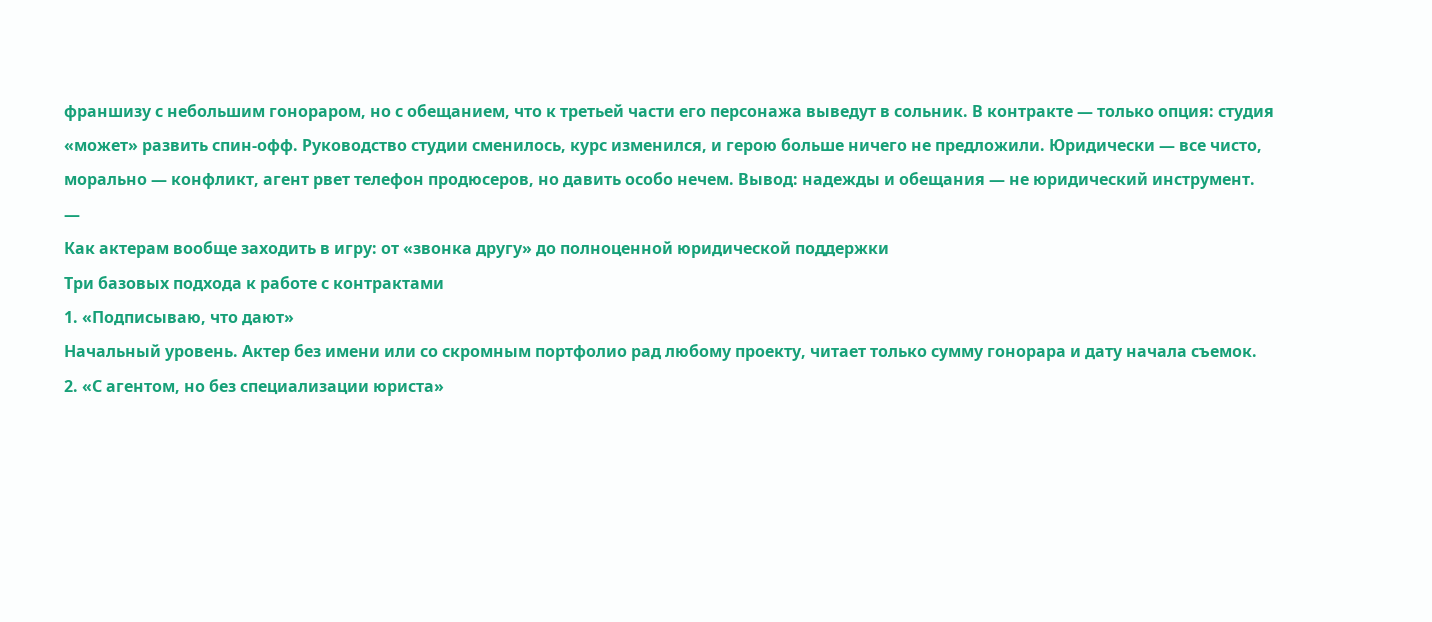франшизу с небольшим гонораром, но с обещанием, что к третьей части его персонажа выведут в сольник. В контракте — только опция: студия «может» развить спин‑офф. Руководство студии сменилось, курс изменился, и герою больше ничего не предложили. Юридически — все чисто, морально — конфликт, агент рвет телефон продюсеров, но давить особо нечем. Вывод: надежды и обещания — не юридический инструмент.
—
Как актерам вообще заходить в игру: от «звонка другу» до полноценной юридической поддержки
Три базовых подхода к работе с контрактами
1. «Подписываю, что дают»
Начальный уровень. Актер без имени или со скромным портфолио рад любому проекту, читает только сумму гонорара и дату начала съемок.
2. «С агентом, но без специализации юриста»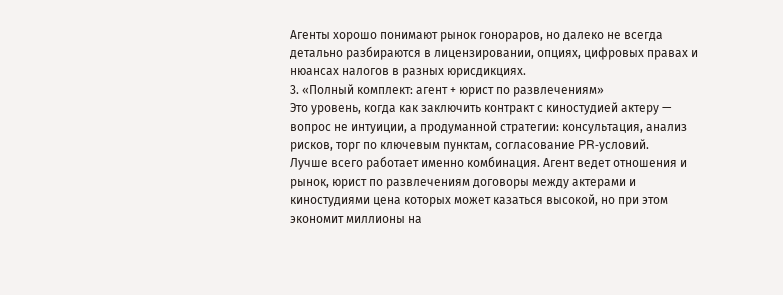Агенты хорошо понимают рынок гонораров, но далеко не всегда детально разбираются в лицензировании, опциях, цифровых правах и нюансах налогов в разных юрисдикциях.
3. «Полный комплект: агент + юрист по развлечениям»
Это уровень, когда как заключить контракт с киностудией актеру — вопрос не интуиции, а продуманной стратегии: консультация, анализ рисков, торг по ключевым пунктам, согласование PR‑условий.
Лучше всего работает именно комбинация. Агент ведет отношения и рынок, юрист по развлечениям договоры между актерами и киностудиями цена которых может казаться высокой, но при этом экономит миллионы на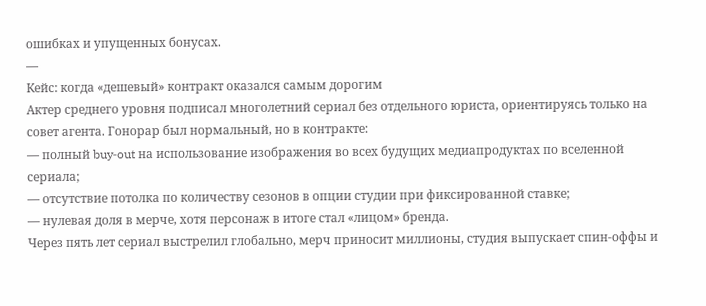ошибках и упущенных бонусах.
—
Кейс: когда «дешевый» контракт оказался самым дорогим
Актер среднего уровня подписал многолетний сериал без отдельного юриста, ориентируясь только на совет агента. Гонорар был нормальный, но в контракте:
— полный buy‑out на использование изображения во всех будущих медиапродуктах по вселенной сериала;
— отсутствие потолка по количеству сезонов в опции студии при фиксированной ставке;
— нулевая доля в мерче, хотя персонаж в итоге стал «лицом» бренда.
Через пять лет сериал выстрелил глобально, мерч приносит миллионы, студия выпускает спин‑оффы и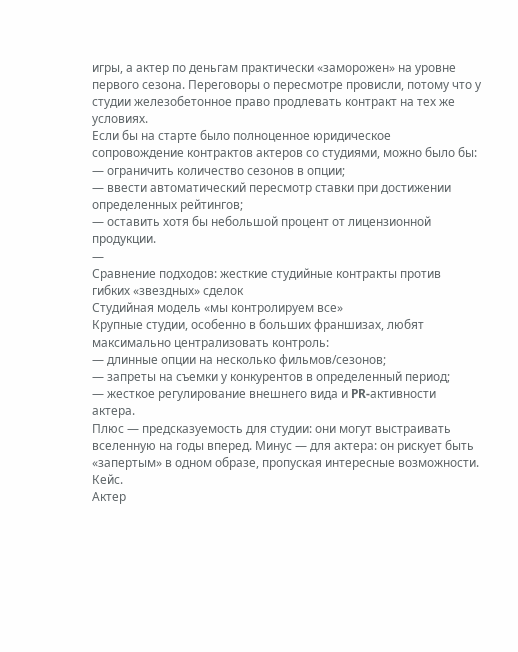игры, а актер по деньгам практически «заморожен» на уровне первого сезона. Переговоры о пересмотре провисли, потому что у студии железобетонное право продлевать контракт на тех же условиях.
Если бы на старте было полноценное юридическое сопровождение контрактов актеров со студиями, можно было бы:
— ограничить количество сезонов в опции;
— ввести автоматический пересмотр ставки при достижении определенных рейтингов;
— оставить хотя бы небольшой процент от лицензионной продукции.
—
Сравнение подходов: жесткие студийные контракты против гибких «звездных» сделок
Студийная модель «мы контролируем все»
Крупные студии, особенно в больших франшизах, любят максимально централизовать контроль:
— длинные опции на несколько фильмов/сезонов;
— запреты на съемки у конкурентов в определенный период;
— жесткое регулирование внешнего вида и PR‑активности актера.
Плюс — предсказуемость для студии: они могут выстраивать вселенную на годы вперед. Минус — для актера: он рискует быть «запертым» в одном образе, пропуская интересные возможности.
Кейс.
Актер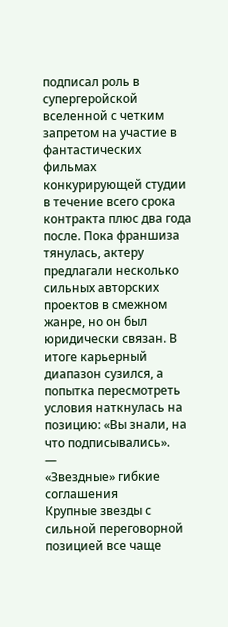подписал роль в супергеройской вселенной с четким запретом на участие в фантастических фильмах конкурирующей студии в течение всего срока контракта плюс два года после. Пока франшиза тянулась, актеру предлагали несколько сильных авторских проектов в смежном жанре, но он был юридически связан. В итоге карьерный диапазон сузился, а попытка пересмотреть условия наткнулась на позицию: «Вы знали, на что подписывались».
—
«Звездные» гибкие соглашения
Крупные звезды с сильной переговорной позицией все чаще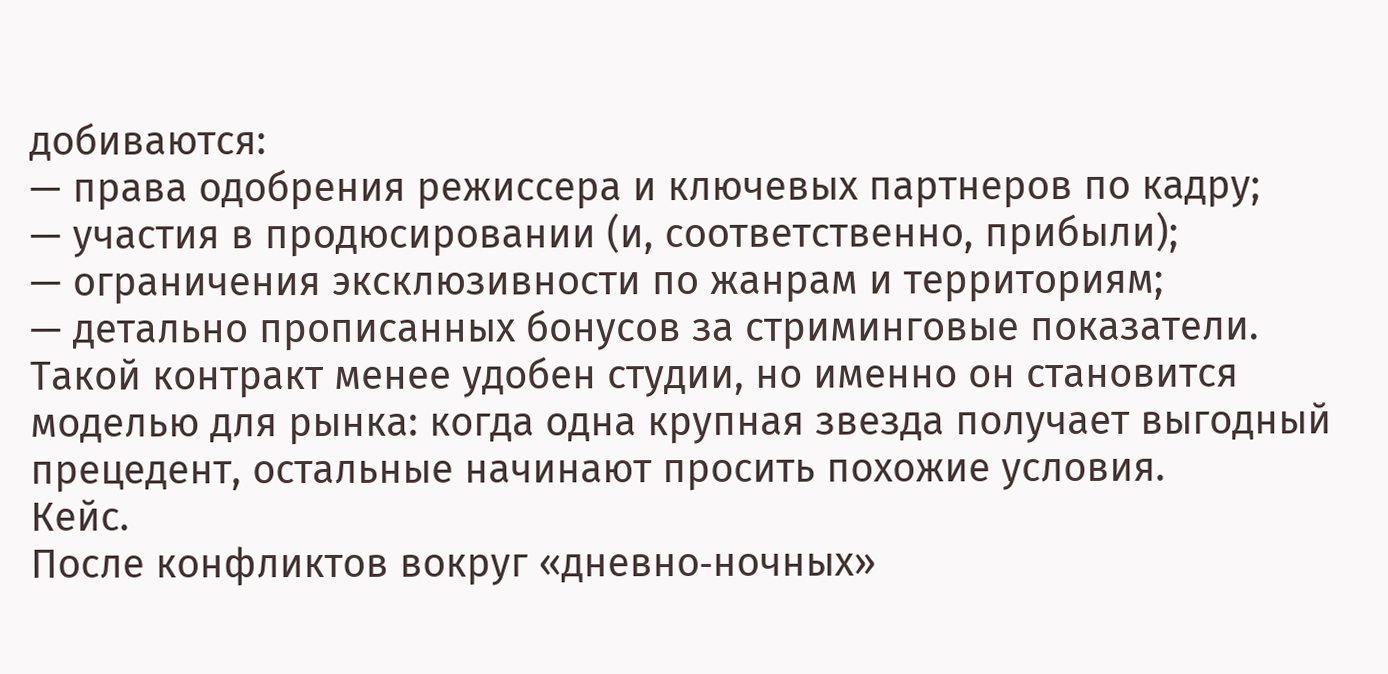добиваются:
— права одобрения режиссера и ключевых партнеров по кадру;
— участия в продюсировании (и, соответственно, прибыли);
— ограничения эксклюзивности по жанрам и территориям;
— детально прописанных бонусов за стриминговые показатели.
Такой контракт менее удобен студии, но именно он становится моделью для рынка: когда одна крупная звезда получает выгодный прецедент, остальные начинают просить похожие условия.
Кейс.
После конфликтов вокруг «дневно‑ночных»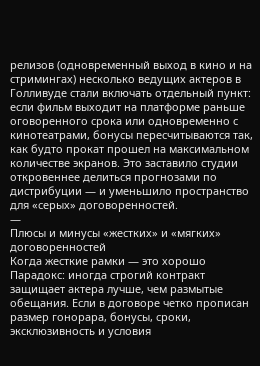релизов (одновременный выход в кино и на стримингах) несколько ведущих актеров в Голливуде стали включать отдельный пункт: если фильм выходит на платформе раньше оговоренного срока или одновременно с кинотеатрами, бонусы пересчитываются так, как будто прокат прошел на максимальном количестве экранов. Это заставило студии откровеннее делиться прогнозами по дистрибуции — и уменьшило пространство для «серых» договоренностей.
—
Плюсы и минусы «жестких» и «мягких» договоренностей
Когда жесткие рамки — это хорошо
Парадокс: иногда строгий контракт защищает актера лучше, чем размытые обещания. Если в договоре четко прописан размер гонорара, бонусы, сроки, эксклюзивность и условия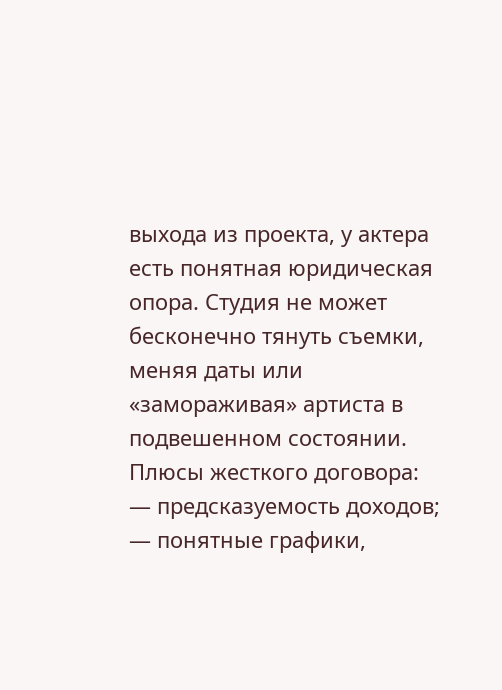выхода из проекта, у актера есть понятная юридическая опора. Студия не может бесконечно тянуть съемки, меняя даты или «замораживая» артиста в подвешенном состоянии.
Плюсы жесткого договора:
— предсказуемость доходов;
— понятные графики,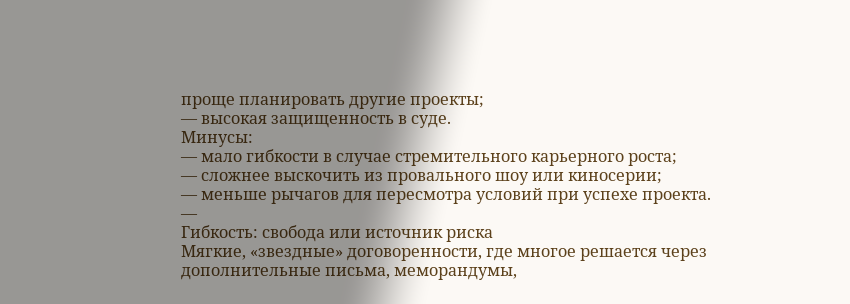проще планировать другие проекты;
— высокая защищенность в суде.
Минусы:
— мало гибкости в случае стремительного карьерного роста;
— сложнее выскочить из провального шоу или киносерии;
— меньше рычагов для пересмотра условий при успехе проекта.
—
Гибкость: свобода или источник риска
Мягкие, «звездные» договоренности, где многое решается через дополнительные письма, меморандумы,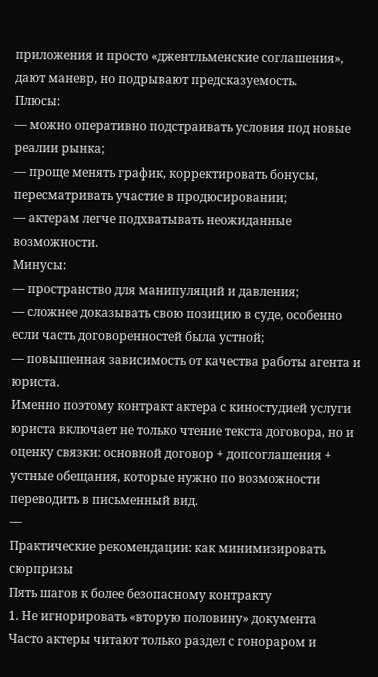приложения и просто «джентльменские соглашения», дают маневр, но подрывают предсказуемость.
Плюсы:
— можно оперативно подстраивать условия под новые реалии рынка;
— проще менять график, корректировать бонусы, пересматривать участие в продюсировании;
— актерам легче подхватывать неожиданные возможности.
Минусы:
— пространство для манипуляций и давления;
— сложнее доказывать свою позицию в суде, особенно если часть договоренностей была устной;
— повышенная зависимость от качества работы агента и юриста.
Именно поэтому контракт актера с киностудией услуги юриста включает не только чтение текста договора, но и оценку связки: основной договор + допсоглашения + устные обещания, которые нужно по возможности переводить в письменный вид.
—
Практические рекомендации: как минимизировать сюрпризы
Пять шагов к более безопасному контракту
1. Не игнорировать «вторую половину» документа
Часто актеры читают только раздел с гонораром и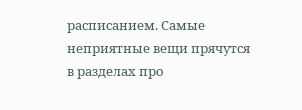расписанием. Самые неприятные вещи прячутся в разделах про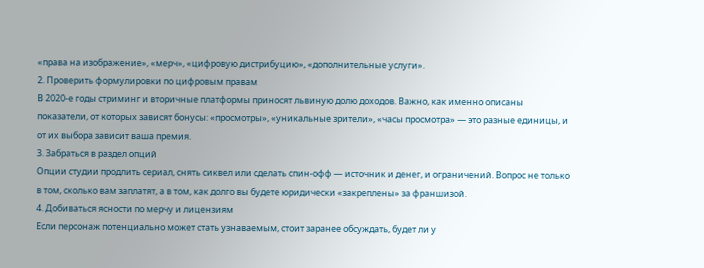«права на изображение», «мерч», «цифровую дистрибуцию», «дополнительные услуги».
2. Проверить формулировки по цифровым правам
В 2020‑е годы стриминг и вторичные платформы приносят львиную долю доходов. Важно, как именно описаны показатели, от которых зависят бонусы: «просмотры», «уникальные зрители», «часы просмотра» — это разные единицы, и от их выбора зависит ваша премия.
3. Забраться в раздел опций
Опции студии продлить сериал, снять сиквел или сделать спин‑офф — источник и денег, и ограничений. Вопрос не только в том, сколько вам заплатят, а в том, как долго вы будете юридически «закреплены» за франшизой.
4. Добиваться ясности по мерчу и лицензиям
Если персонаж потенциально может стать узнаваемым, стоит заранее обсуждать, будет ли у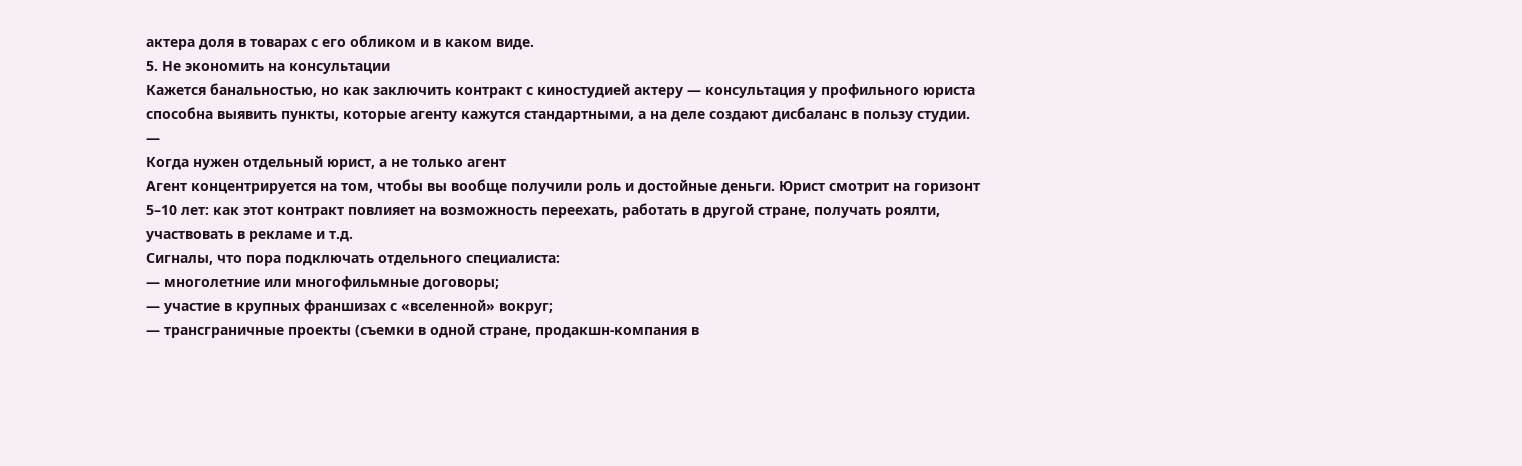актера доля в товарах с его обликом и в каком виде.
5. Не экономить на консультации
Кажется банальностью, но как заключить контракт с киностудией актеру — консультация у профильного юриста способна выявить пункты, которые агенту кажутся стандартными, а на деле создают дисбаланс в пользу студии.
—
Когда нужен отдельный юрист, а не только агент
Агент концентрируется на том, чтобы вы вообще получили роль и достойные деньги. Юрист смотрит на горизонт 5–10 лет: как этот контракт повлияет на возможность переехать, работать в другой стране, получать роялти, участвовать в рекламе и т.д.
Сигналы, что пора подключать отдельного специалиста:
— многолетние или многофильмные договоры;
— участие в крупных франшизах с «вселенной» вокруг;
— трансграничные проекты (съемки в одной стране, продакшн-компания в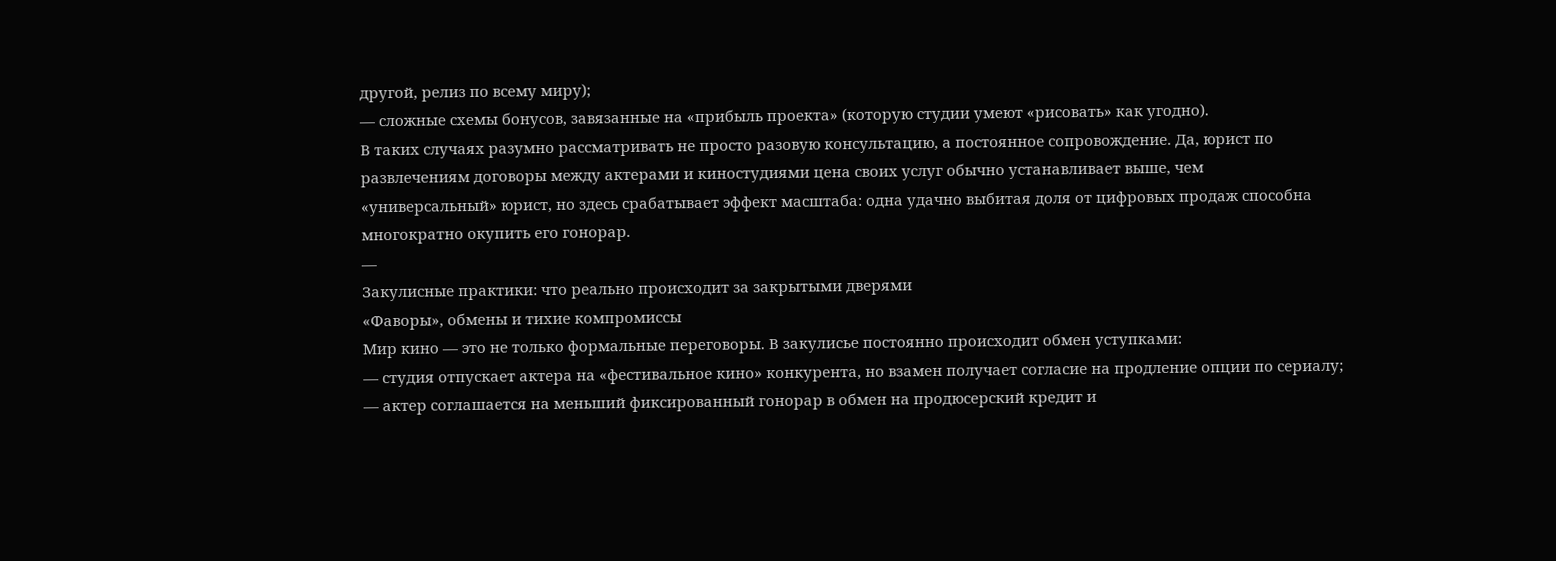другой, релиз по всему миру);
— сложные схемы бонусов, завязанные на «прибыль проекта» (которую студии умеют «рисовать» как угодно).
В таких случаях разумно рассматривать не просто разовую консультацию, а постоянное сопровождение. Да, юрист по развлечениям договоры между актерами и киностудиями цена своих услуг обычно устанавливает выше, чем «универсальный» юрист, но здесь срабатывает эффект масштаба: одна удачно выбитая доля от цифровых продаж способна многократно окупить его гонорар.
—
Закулисные практики: что реально происходит за закрытыми дверями
«Фаворы», обмены и тихие компромиссы
Мир кино — это не только формальные переговоры. В закулисье постоянно происходит обмен уступками:
— студия отпускает актера на «фестивальное кино» конкурента, но взамен получает согласие на продление опции по сериалу;
— актер соглашается на меньший фиксированный гонорар в обмен на продюсерский кредит и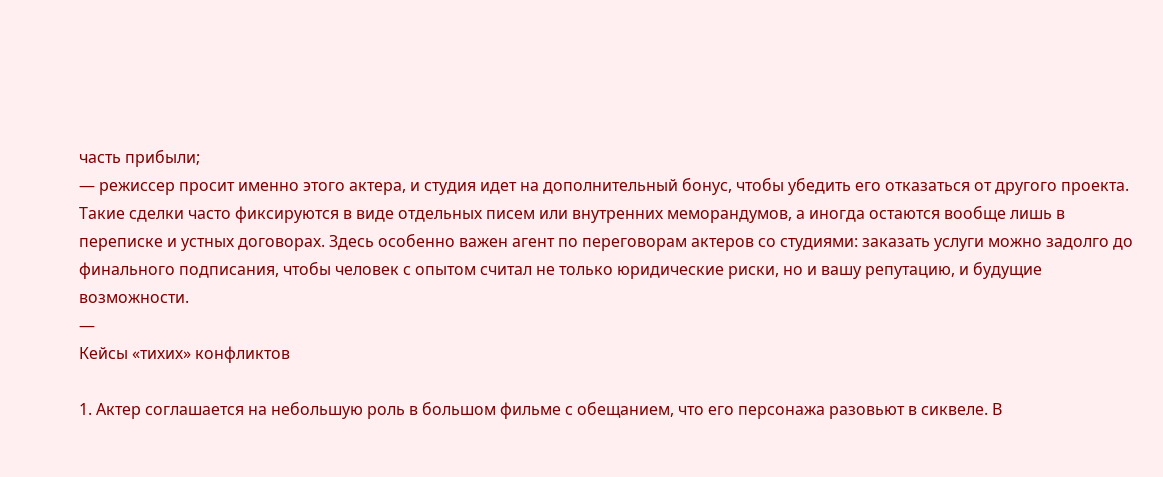часть прибыли;
— режиссер просит именно этого актера, и студия идет на дополнительный бонус, чтобы убедить его отказаться от другого проекта.
Такие сделки часто фиксируются в виде отдельных писем или внутренних меморандумов, а иногда остаются вообще лишь в переписке и устных договорах. Здесь особенно важен агент по переговорам актеров со студиями: заказать услуги можно задолго до финального подписания, чтобы человек с опытом считал не только юридические риски, но и вашу репутацию, и будущие возможности.
—
Кейсы «тихих» конфликтов

1. Актер соглашается на небольшую роль в большом фильме с обещанием, что его персонажа разовьют в сиквеле. В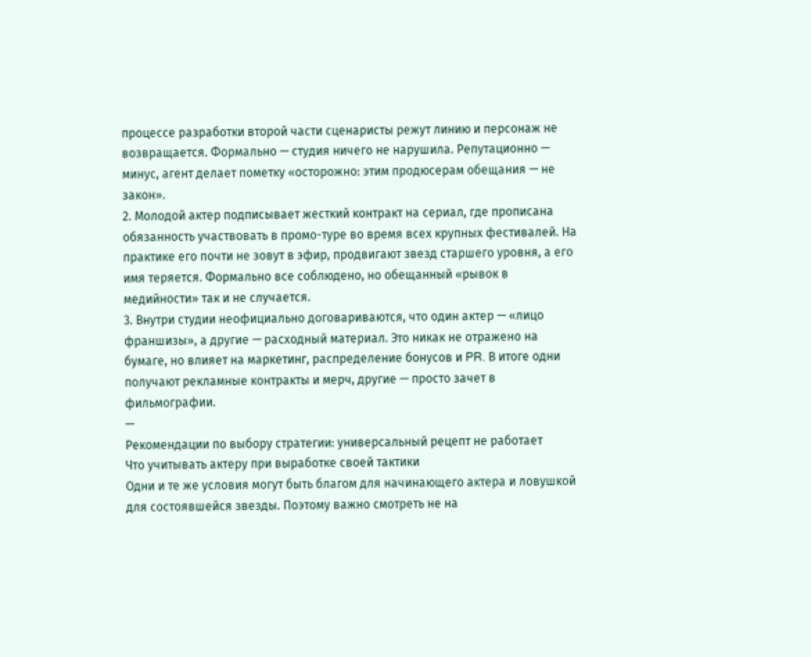процессе разработки второй части сценаристы режут линию и персонаж не возвращается. Формально — студия ничего не нарушила. Репутационно — минус, агент делает пометку «осторожно: этим продюсерам обещания — не закон».
2. Молодой актер подписывает жесткий контракт на сериал, где прописана обязанность участвовать в промо-туре во время всех крупных фестивалей. На практике его почти не зовут в эфир, продвигают звезд старшего уровня, а его имя теряется. Формально все соблюдено, но обещанный «рывок в медийности» так и не случается.
3. Внутри студии неофициально договариваются, что один актер — «лицо франшизы», а другие — расходный материал. Это никак не отражено на бумаге, но влияет на маркетинг, распределение бонусов и PR. В итоге одни получают рекламные контракты и мерч, другие — просто зачет в фильмографии.
—
Рекомендации по выбору стратегии: универсальный рецепт не работает
Что учитывать актеру при выработке своей тактики
Одни и те же условия могут быть благом для начинающего актера и ловушкой для состоявшейся звезды. Поэтому важно смотреть не на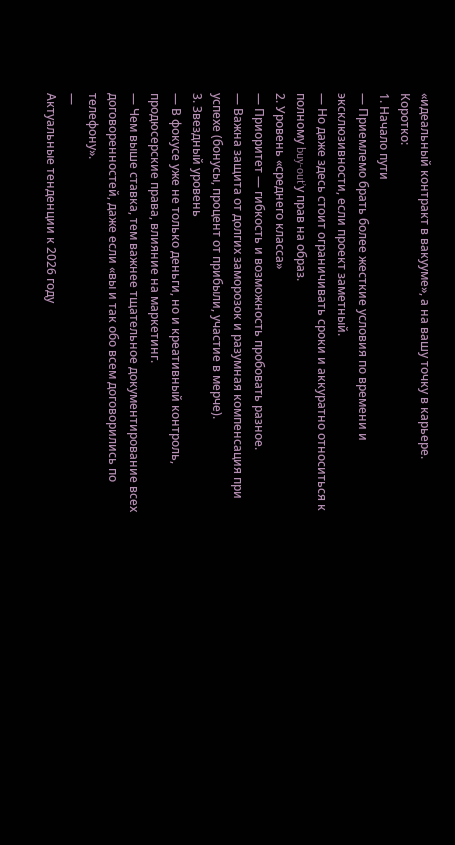«идеальный контракт в вакууме», а на вашу точку в карьере.
Коротко:
1. Начало пути
— Приемлемо брать более жесткие условия по времени и эксклюзивности, если проект заметный.
— Но даже здесь стоит ограничивать сроки и аккуратно относиться к полному buy‑out’у прав на образ.
2. Уровень «среднего класса»
— Приоритет — гибкость и возможность пробовать разное.
— Важна защита от долгих заморозок и разумная компенсация при успехе (бонусы, процент от прибыли, участие в мерче).
3. Звездный уровень
— В фокусе уже не только деньги, но и креативный контроль, продюсерские права, влияние на маркетинг.
— Чем выше ставка, тем важнее тщательное документирование всех договоренностей, даже если «вы и так обо всем договорились по телефону».
—
Актуальные тенденции к 2026 году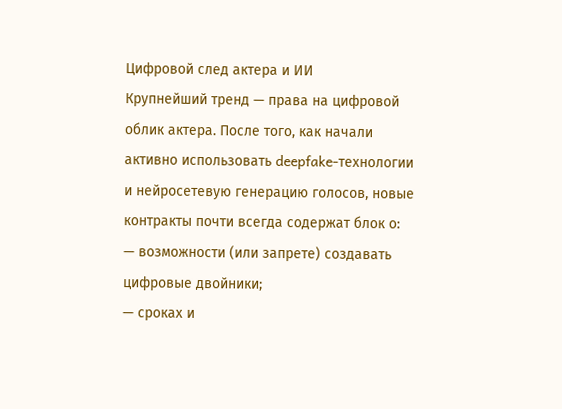Цифровой след актера и ИИ
Крупнейший тренд — права на цифровой облик актера. После того, как начали активно использовать deepfake‑технологии и нейросетевую генерацию голосов, новые контракты почти всегда содержат блок о:
— возможности (или запрете) создавать цифровые двойники;
— сроках и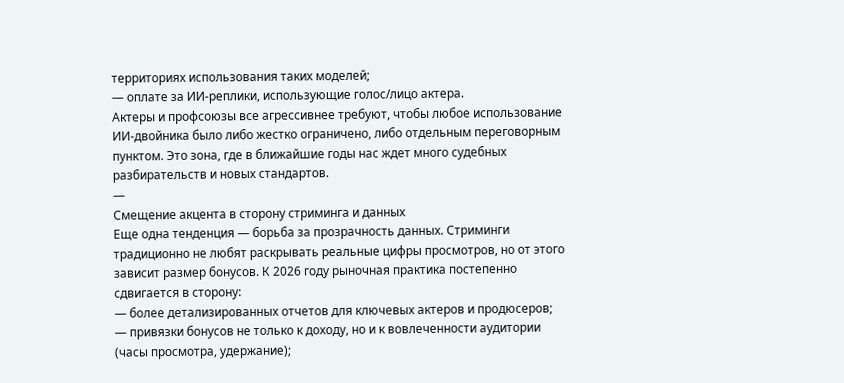территориях использования таких моделей;
— оплате за ИИ‑реплики, использующие голос/лицо актера.
Актеры и профсоюзы все агрессивнее требуют, чтобы любое использование ИИ‑двойника было либо жестко ограничено, либо отдельным переговорным пунктом. Это зона, где в ближайшие годы нас ждет много судебных разбирательств и новых стандартов.
—
Смещение акцента в сторону стриминга и данных
Еще одна тенденция — борьба за прозрачность данных. Стриминги традиционно не любят раскрывать реальные цифры просмотров, но от этого зависит размер бонусов. К 2026 году рыночная практика постепенно сдвигается в сторону:
— более детализированных отчетов для ключевых актеров и продюсеров;
— привязки бонусов не только к доходу, но и к вовлеченности аудитории (часы просмотра, удержание);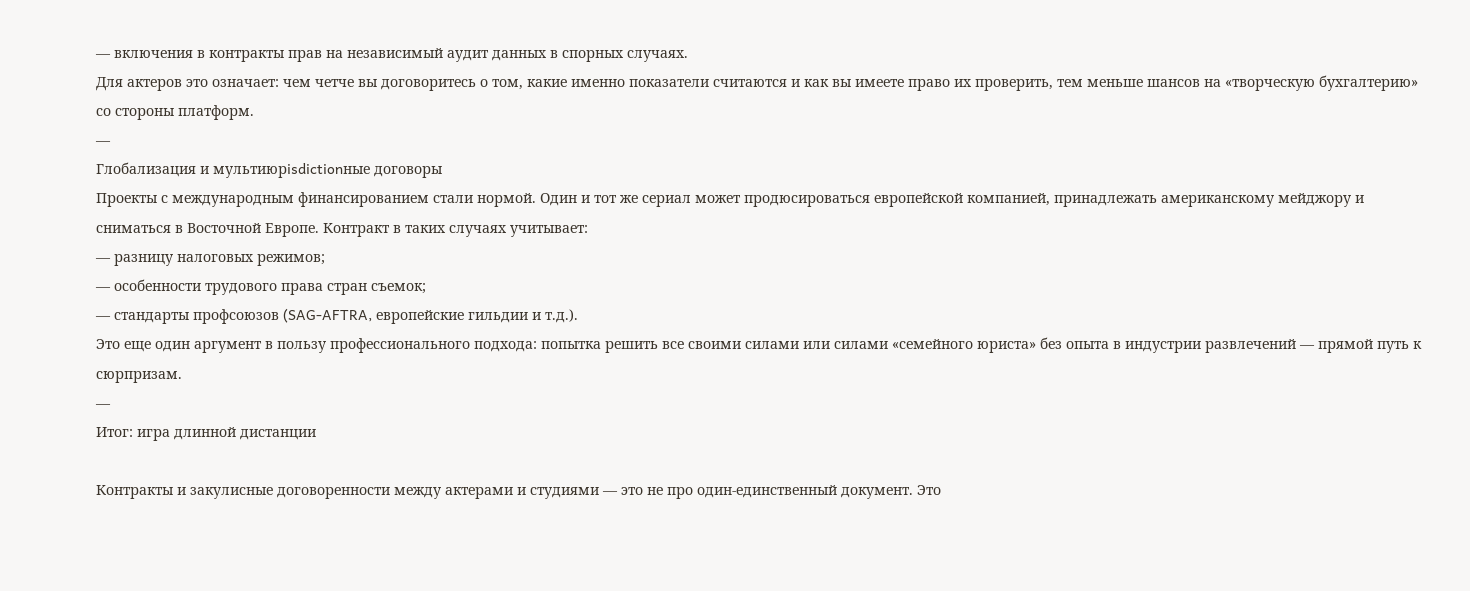— включения в контракты прав на независимый аудит данных в спорных случаях.
Для актеров это означает: чем четче вы договоритесь о том, какие именно показатели считаются и как вы имеете право их проверить, тем меньше шансов на «творческую бухгалтерию» со стороны платформ.
—
Глобализация и мультиюрisdictionные договоры
Проекты с международным финансированием стали нормой. Один и тот же сериал может продюсироваться европейской компанией, принадлежать американскому мейджору и сниматься в Восточной Европе. Контракт в таких случаях учитывает:
— разницу налоговых режимов;
— особенности трудового права стран съемок;
— стандарты профсоюзов (SAG‑AFTRA, европейские гильдии и т.д.).
Это еще один аргумент в пользу профессионального подхода: попытка решить все своими силами или силами «семейного юриста» без опыта в индустрии развлечений — прямой путь к сюрпризам.
—
Итог: игра длинной дистанции

Контракты и закулисные договоренности между актерами и студиями — это не про один‑единственный документ. Это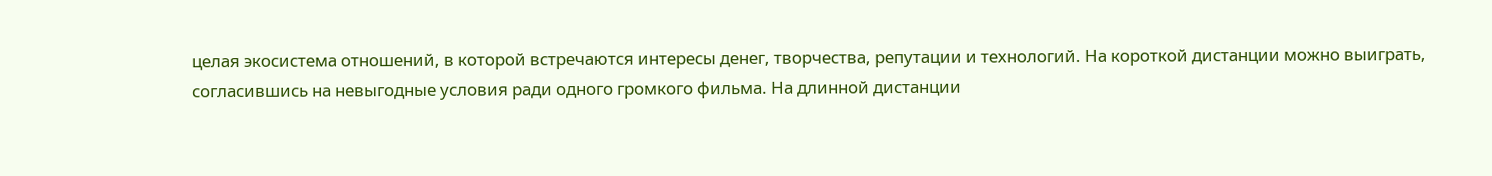целая экосистема отношений, в которой встречаются интересы денег, творчества, репутации и технологий. На короткой дистанции можно выиграть, согласившись на невыгодные условия ради одного громкого фильма. На длинной дистанции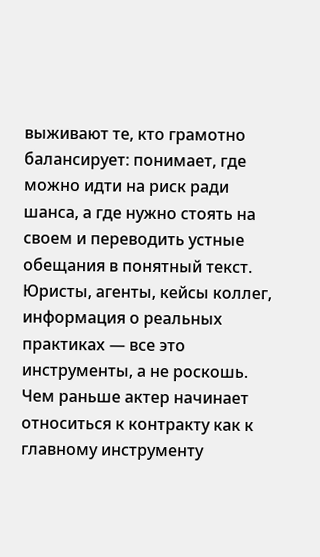выживают те, кто грамотно балансирует: понимает, где можно идти на риск ради шанса, а где нужно стоять на своем и переводить устные обещания в понятный текст.
Юристы, агенты, кейсы коллег, информация о реальных практиках — все это инструменты, а не роскошь. Чем раньше актер начинает относиться к контракту как к главному инструменту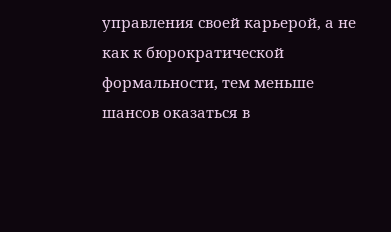управления своей карьерой, а не как к бюрократической формальности, тем меньше шансов оказаться в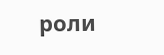роли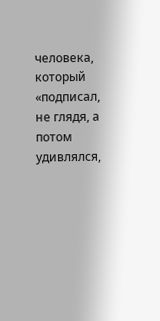человека, который «подписал, не глядя, а потом удивлялся,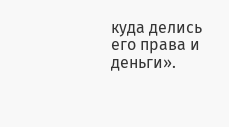куда делись его права и деньги».